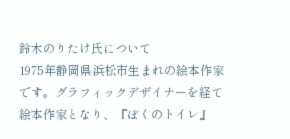鈴木のりたけ氏について
1975年静岡県浜松市生まれの絵本作家です。グラフィックデザイナーを経て絵本作家となり、『ぼくのトイレ』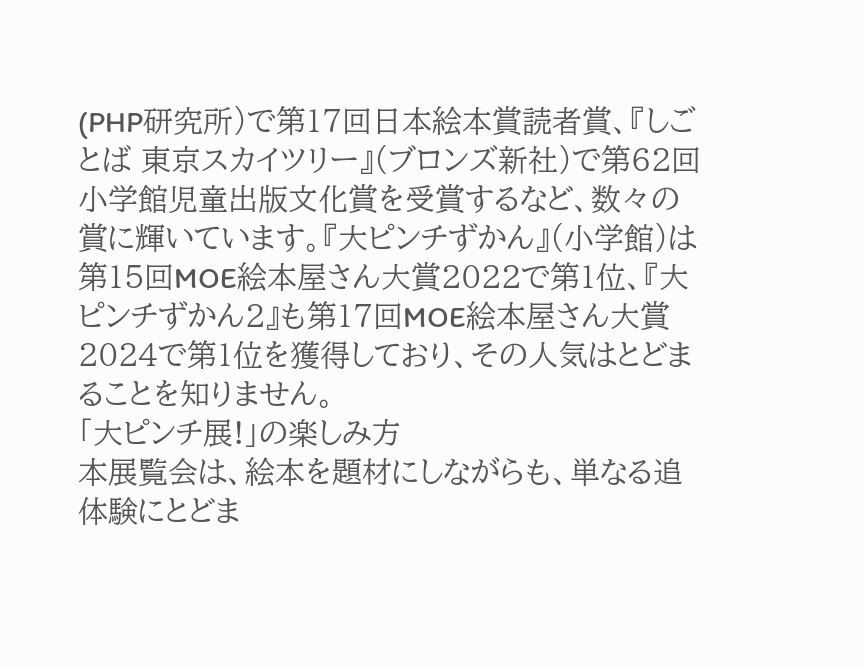(PHP研究所)で第17回日本絵本賞読者賞、『しごとば 東京スカイツリー』(ブロンズ新社)で第62回小学館児童出版文化賞を受賞するなど、数々の賞に輝いています。『大ピンチずかん』(小学館)は第15回MOE絵本屋さん大賞2022で第1位、『大ピンチずかん2』も第17回MOE絵本屋さん大賞2024で第1位を獲得しており、その人気はとどまることを知りません。
「大ピンチ展!」の楽しみ方
本展覧会は、絵本を題材にしながらも、単なる追体験にとどま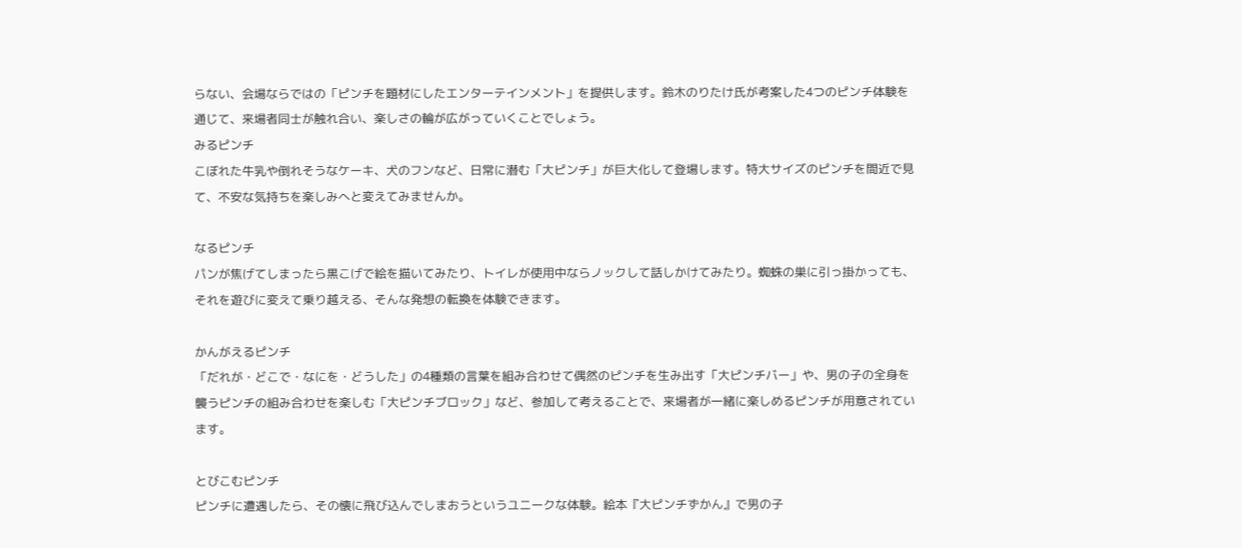らない、会場ならではの「ピンチを題材にしたエンターテインメント」を提供します。鈴木のりたけ氏が考案した4つのピンチ体験を通じて、来場者同士が触れ合い、楽しさの輪が広がっていくことでしょう。
みるピンチ
こぼれた牛乳や倒れそうなケーキ、犬のフンなど、日常に潜む「大ピンチ」が巨大化して登場します。特大サイズのピンチを間近で見て、不安な気持ちを楽しみへと変えてみませんか。

なるピンチ
パンが焦げてしまったら黒こげで絵を描いてみたり、トイレが使用中ならノックして話しかけてみたり。蜘蛛の巣に引っ掛かっても、それを遊びに変えて乗り越える、そんな発想の転換を体験できます。

かんがえるピンチ
「だれが・どこで・なにを・どうした」の4種類の言葉を組み合わせて偶然のピンチを生み出す「大ピンチバー」や、男の子の全身を襲うピンチの組み合わせを楽しむ「大ピンチブロック」など、参加して考えることで、来場者が一緒に楽しめるピンチが用意されています。

とびこむピンチ
ピンチに遭遇したら、その懐に飛び込んでしまおうというユニークな体験。絵本『大ピンチずかん』で男の子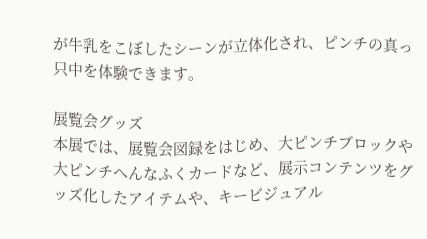が牛乳をこぼしたシーンが立体化され、ピンチの真っ只中を体験できます。

展覧会グッズ
本展では、展覧会図録をはじめ、大ピンチブロックや大ピンチへんなふくカードなど、展示コンテンツをグッズ化したアイテムや、キービジュアル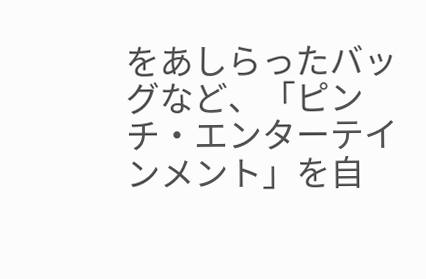をあしらったバッグなど、「ピンチ・エンターテインメント」を自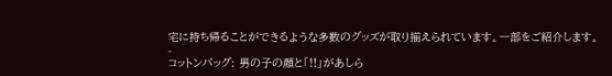宅に持ち帰ることができるような多数のグッズが取り揃えられています。一部をご紹介します。
-
コットンバッグ: 男の子の顔と「!!」があしら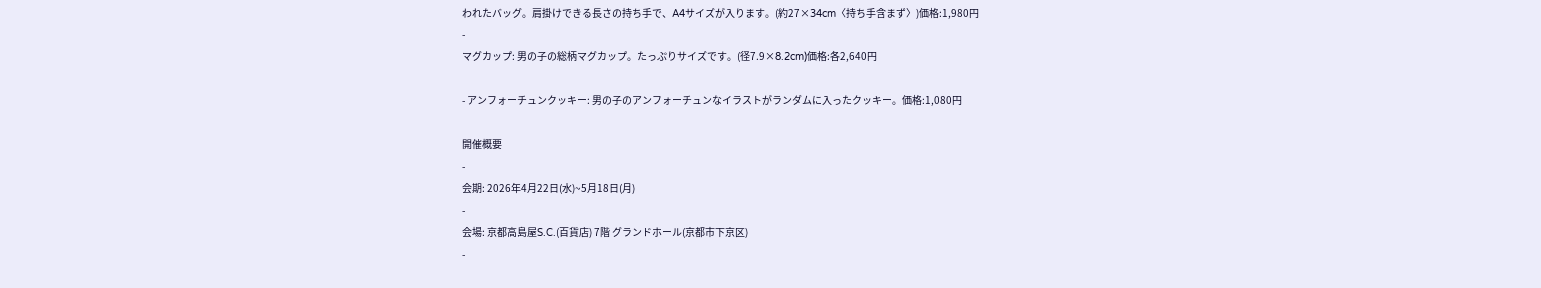われたバッグ。肩掛けできる長さの持ち手で、A4サイズが入ります。(約27×34cm〈持ち手含まず〉)価格:1,980円
-
マグカップ: 男の子の総柄マグカップ。たっぷりサイズです。(径7.9×8.2cm)価格:各2,640円

- アンフォーチュンクッキー: 男の子のアンフォーチュンなイラストがランダムに入ったクッキー。価格:1,080円

開催概要
-
会期: 2026年4月22日(水)~5月18日(月)
-
会場: 京都高島屋S.C.(百貨店) 7階 グランドホール(京都市下京区)
-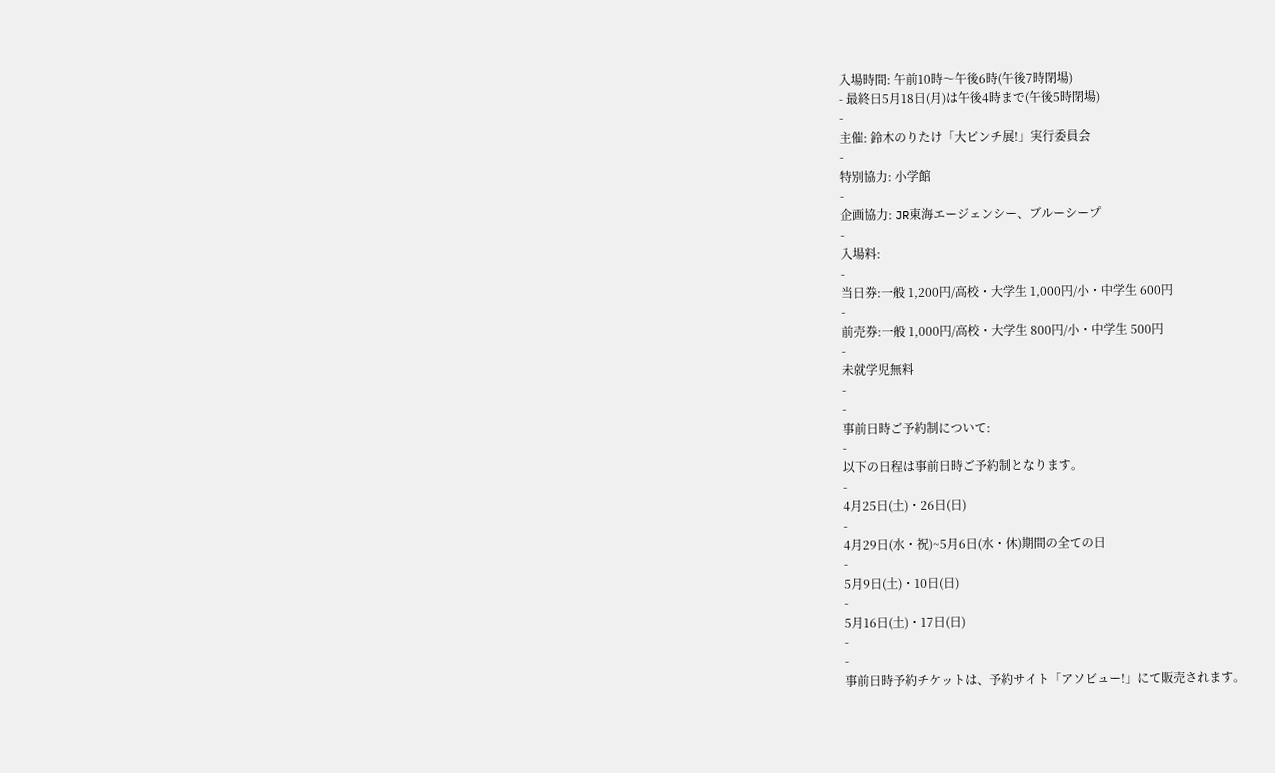入場時間: 午前10時〜午後6時(午後7時閉場)
- 最終日5月18日(月)は午後4時まで(午後5時閉場)
-
主催: 鈴木のりたけ「大ピンチ展!」実行委員会
-
特別協力: 小学館
-
企画協力: JR東海エージェンシー、ブルーシープ
-
入場料:
-
当日券:一般 1,200円/高校・大学生 1,000円/小・中学生 600円
-
前売券:一般 1,000円/高校・大学生 800円/小・中学生 500円
-
未就学児無料
-
-
事前日時ご予約制について:
-
以下の日程は事前日時ご予約制となります。
-
4月25日(土)・26日(日)
-
4月29日(水・祝)~5月6日(水・休)期間の全ての日
-
5月9日(土)・10日(日)
-
5月16日(土)・17日(日)
-
-
事前日時予約チケットは、予約サイト「アソビュー!」にて販売されます。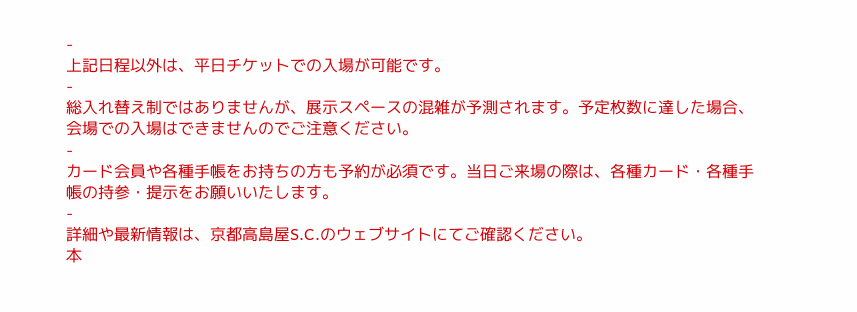-
上記日程以外は、平日チケットでの入場が可能です。
-
総入れ替え制ではありませんが、展示スペースの混雑が予測されます。予定枚数に達した場合、会場での入場はできませんのでご注意ください。
-
カード会員や各種手帳をお持ちの方も予約が必須です。当日ご来場の際は、各種カード・各種手帳の持参・提示をお願いいたします。
-
詳細や最新情報は、京都高島屋S.C.のウェブサイトにてご確認ください。
本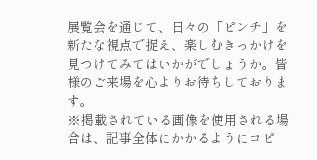展覧会を通じて、日々の「ピンチ」を新たな視点で捉え、楽しむきっかけを見つけてみてはいかがでしょうか。皆様のご来場を心よりお待ちしております。
※掲載されている画像を使用される場合は、記事全体にかかるようにコピ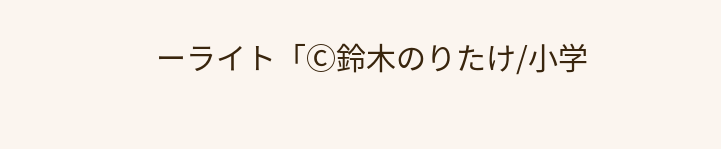ーライト「Ⓒ鈴木のりたけ/小学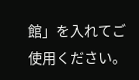館」を入れてご使用ください。